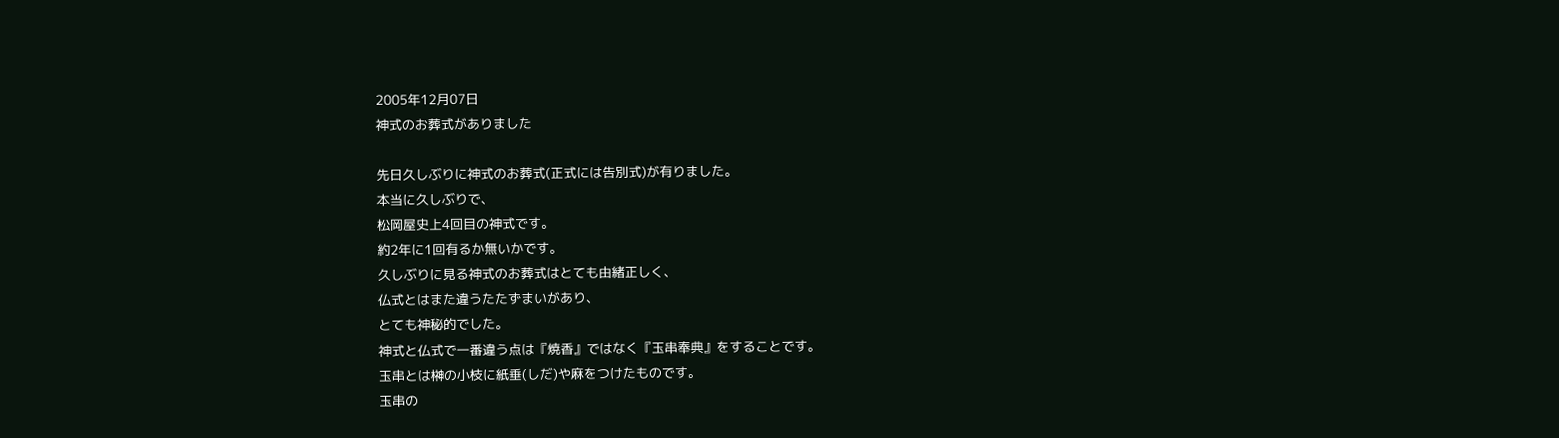2005年12月07日
神式のお葬式がありました

先日久しぶりに神式のお葬式(正式には告別式)が有りました。
本当に久しぶりで、
松岡屋史上4回目の神式です。
約2年に1回有るか無いかです。
久しぶりに見る神式のお葬式はとても由緒正しく、
仏式とはまた違うたたずまいがあり、
とても神秘的でした。
神式と仏式で一番違う点は『焼香』ではなく『玉串奉典』をすることです。
玉串とは榊の小枝に紙垂(しだ)や麻をつけたものです。
玉串の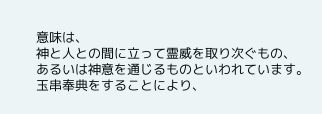意味は、
神と人との間に立って霊威を取り次ぐもの、
あるいは神意を通じるものといわれています。
玉串奉典をすることにより、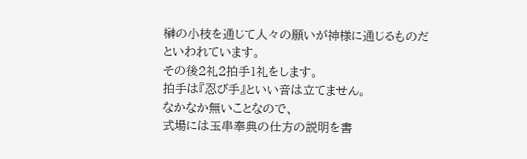榊の小枝を通じて人々の願いが神様に通じるものだといわれています。
その後2礼2拍手1礼をします。
拍手は『忍び手』といい音は立てません。
なかなか無いことなので、
式場には玉串奉典の仕方の説明を書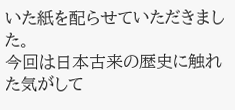いた紙を配らせていただきました。
今回は日本古来の歴史に触れた気がして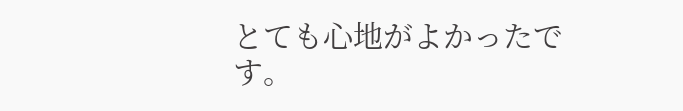とても心地がよかったです。